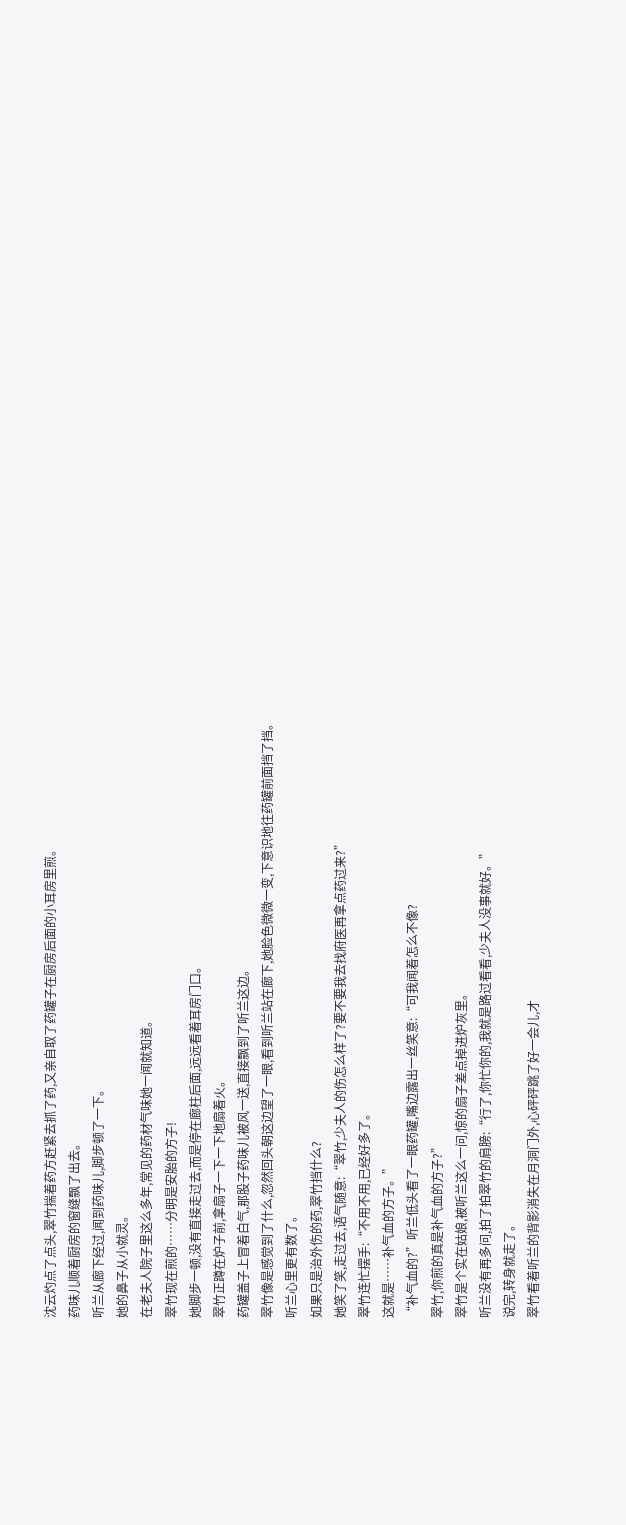沈云灼点了点头,翠竹揣着药方赶紧去抓了药,又亲自取了药罐子在厨房后面的小耳房里煎。
药味儿顺着厨房的窗缝飘了出去。
听兰从廊下经过,闻到药味儿,脚步顿了一下。
她的鼻子从小就灵。
在老夫人院子里这么多年,常见的药材气味她一闻就知道。
翠竹现在煎的……分明是安胎的方子!
她脚步一顿,没有直接走过去,而是停在廊柱后面,远远看着耳房门口。
翠竹正蹲在炉子前,拿扇子一下一下地扇着火。
药罐盖子上冒着白气,那股子药味儿被风一送,直接飘到了听兰这边。
翠竹像是感觉到了什么,忽然回头朝这边望了一眼,看到听兰站在廊下,她脸色微微一变,下意识地往药罐前面挡了挡。
听兰心里更有数了。
如果只是治外伤的药,翠竹挡什么?
她笑了笑,走过去,语气随意:“翠竹,少夫人的伤怎么样了?要不要我去找府医再拿点药过来?”
翠竹连忙摆手:“不用不用,已经好多了。
这就是……补气血的方子。”
“补气血的?”听兰低头看了一眼药罐,嘴边露出一丝笑意:“可我闻着怎么不像?
翠竹,你煎的真是补气血的方子?”
翠竹是个实在姑娘,被听兰这么一问,惊的扇子差点掉进炉灰里。
听兰没有再多问,拍了拍翠竹的肩膀:“行了,你忙你的,我就是路过看看,少夫人没事就好。”
说完,转身就走了。
翠竹看着听兰的背影消失在月洞门外,心砰砰跳了好一会儿,才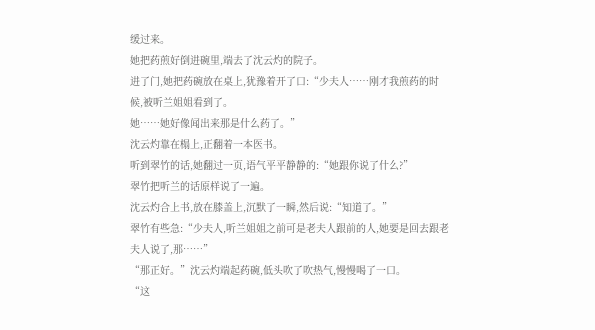缓过来。
她把药煎好倒进碗里,端去了沈云灼的院子。
进了门,她把药碗放在桌上,犹豫着开了口:“少夫人……刚才我煎药的时候,被听兰姐姐看到了。
她……她好像闻出来那是什么药了。”
沈云灼靠在榻上,正翻着一本医书。
听到翠竹的话,她翻过一页,语气平平静静的:“她跟你说了什么?”
翠竹把听兰的话原样说了一遍。
沈云灼合上书,放在膝盖上,沉默了一瞬,然后说:“知道了。”
翠竹有些急:“少夫人,听兰姐姐之前可是老夫人跟前的人,她要是回去跟老夫人说了,那……”
“那正好。”沈云灼端起药碗,低头吹了吹热气,慢慢喝了一口。
“这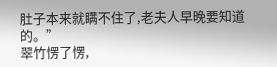肚子本来就瞒不住了,老夫人早晚要知道的。”
翠竹愣了愣,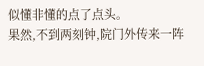似懂非懂的点了点头。
果然,不到两刻钟,院门外传来一阵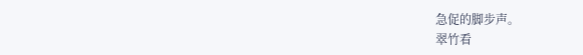急促的脚步声。
翠竹看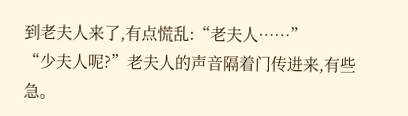到老夫人来了,有点慌乱:“老夫人……”
“少夫人呢?”老夫人的声音隔着门传进来,有些急。